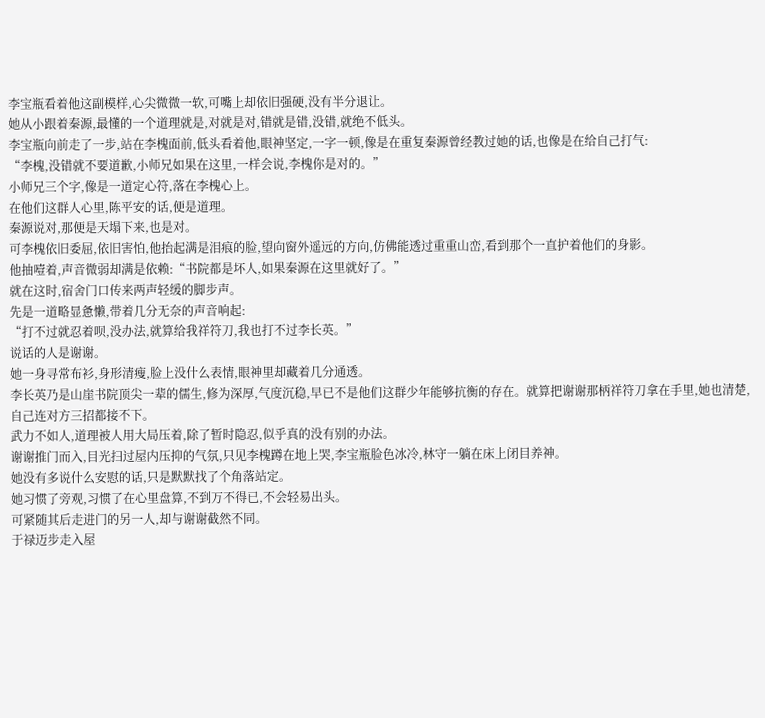李宝瓶看着他这副模样,心尖微微一软,可嘴上却依旧强硬,没有半分退让。
她从小跟着秦源,最懂的一个道理就是,对就是对,错就是错,没错,就绝不低头。
李宝瓶向前走了一步,站在李槐面前,低头看着他,眼神坚定,一字一顿,像是在重复秦源曾经教过她的话,也像是在给自己打气:
“李槐,没错就不要道歉,小师兄如果在这里,一样会说,李槐你是对的。”
小师兄三个字,像是一道定心符,落在李槐心上。
在他们这群人心里,陈平安的话,便是道理。
秦源说对,那便是天塌下来,也是对。
可李槐依旧委屈,依旧害怕,他抬起满是泪痕的脸,望向窗外遥远的方向,仿佛能透过重重山峦,看到那个一直护着他们的身影。
他抽噎着,声音微弱却满是依赖:“书院都是坏人,如果秦源在这里就好了。”
就在这时,宿舍门口传来两声轻缓的脚步声。
先是一道略显惫懒,带着几分无奈的声音响起:
“打不过就忍着呗,没办法,就算给我祥符刀,我也打不过李长英。”
说话的人是谢谢。
她一身寻常布衫,身形清瘦,脸上没什么表情,眼神里却藏着几分通透。
李长英乃是山崖书院顶尖一辈的儒生,修为深厚,气度沉稳,早已不是他们这群少年能够抗衡的存在。就算把谢谢那柄祥符刀拿在手里,她也清楚,自己连对方三招都接不下。
武力不如人,道理被人用大局压着,除了暂时隐忍,似乎真的没有别的办法。
谢谢推门而入,目光扫过屋内压抑的气氛,只见李槐蹲在地上哭,李宝瓶脸色冰冷,林守一躺在床上闭目养神。
她没有多说什么安慰的话,只是默默找了个角落站定。
她习惯了旁观,习惯了在心里盘算,不到万不得已,不会轻易出头。
可紧随其后走进门的另一人,却与谢谢截然不同。
于禄迈步走入屋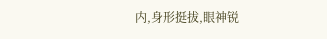内,身形挺拔,眼神锐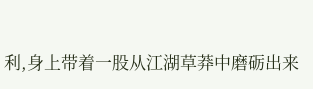利,身上带着一股从江湖草莽中磨砺出来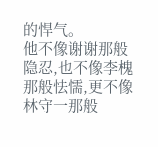的悍气。
他不像谢谢那般隐忍,也不像李槐那般怯懦,更不像林守一那般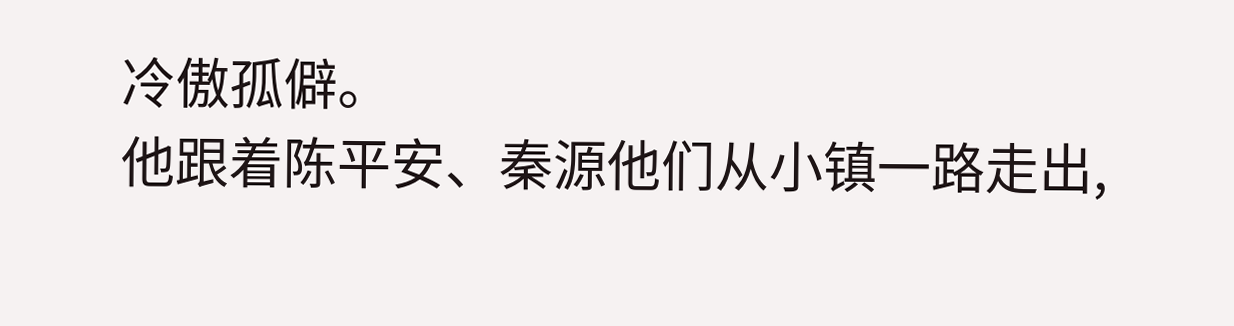冷傲孤僻。
他跟着陈平安、秦源他们从小镇一路走出,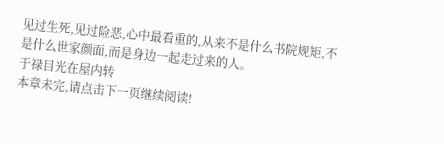见过生死,见过险恶,心中最看重的,从来不是什么书院规矩,不是什么世家颜面,而是身边一起走过来的人。
于禄目光在屋内转
本章未完,请点击下一页继续阅读!